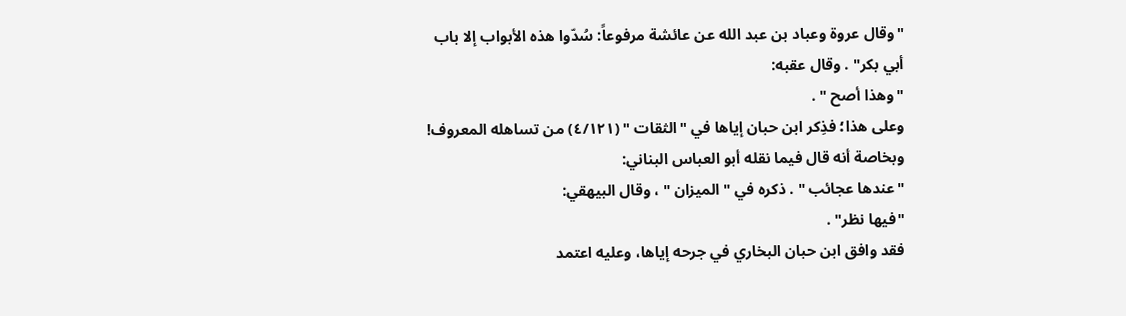"وقال عروة وعباد بن عبد الله عن عائشة مرفوعاً: سُدّوا هذه الأبواب إلا باب
أبي بكر" . وقال عقبه:
"وهذا أصح " .
وعلى هذا؛ فذِكر ابن حبان إياها في "الثقات " (٤/١٢١) من تساهله المعروف!
وبخاصة أنه قال فيما نقله أبو العباس البناني:
"عندها عجائب " . ذكره في "الميزان " ، وقال البيهقي:
"فيها نظر" .
فقد وافق ابن حبان البخاري في جرحه إياها، وعليه اعتمد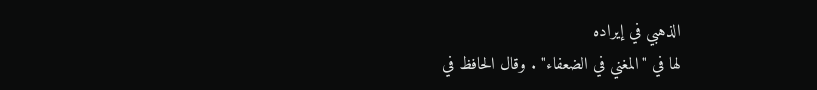الذهبي في إيراده
لها في "المغني في الضعفاء" . وقال الحافظ في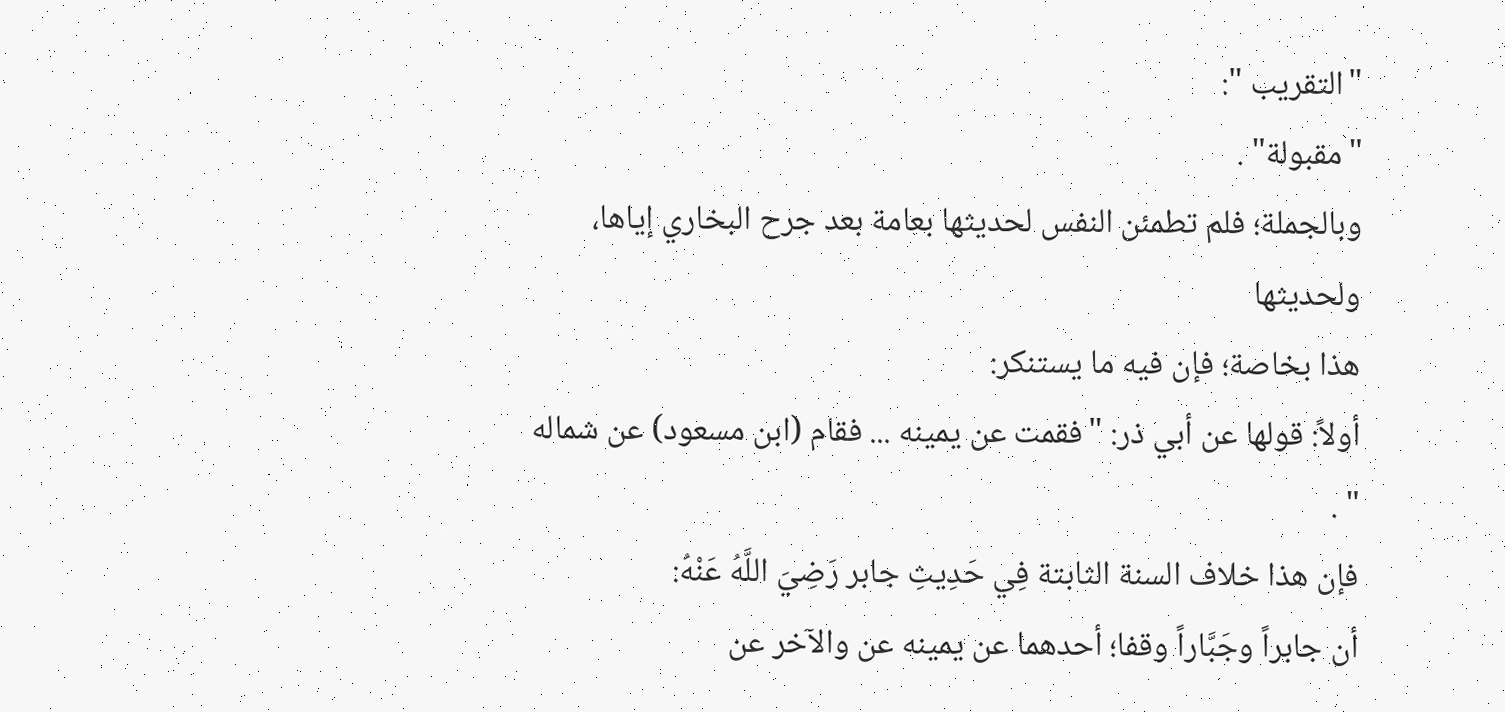"التقريب ":
"مقبولة" .
وبالجملة؛ فلم تطمئن النفس لحديثها بعامة بعد جرح البخاري إياها، ولحديثها
هذا بخاصة؛ فإن فيه ما يستنكر:
أولاً: قولها عن أبي ذر: "فقمت عن يمينه ... فقام (ابن مسعود) عن شماله " .
فإن هذا خلاف السنة الثابتة فِي حَدِيثِ جابر رَضِيَ اللَّهُ عَنْهُ:
أن جابراً وجَبَّاراً وقفا؛ أحدهما عن يمينه عن والآخر عن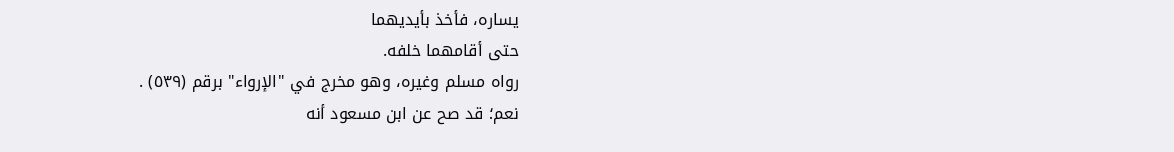يساره، فأخذ بأيديهما
حتى أقامهما خلفه.
رواه مسلم وغيره، وهو مخرج في "الإرواء" برقم (٥٣٩) .
نعم؛ قد صح عن ابن مسعود أنه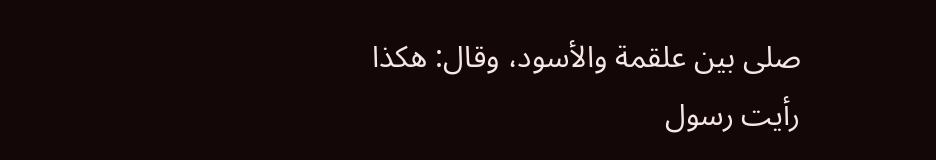صلى بين علقمة والأسود، وقال: هكذا
رأيت رسول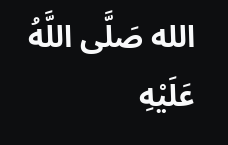الله صَلَّى اللَّهُ عَلَيْهِ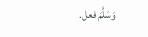وَسَلَّمَ فعل.